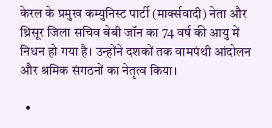केरल के प्रमुख कम्युनिस्ट पार्टी (मार्क्सवादी) नेता और थ्रिसूर जिला सचिव बेबी जॉन का 74 वर्ष की आयु में निधन हो गया है। उन्होंने दशकों तक वामपंथी आंदोलन और श्रमिक संगठनों का नेतृत्व किया।

  •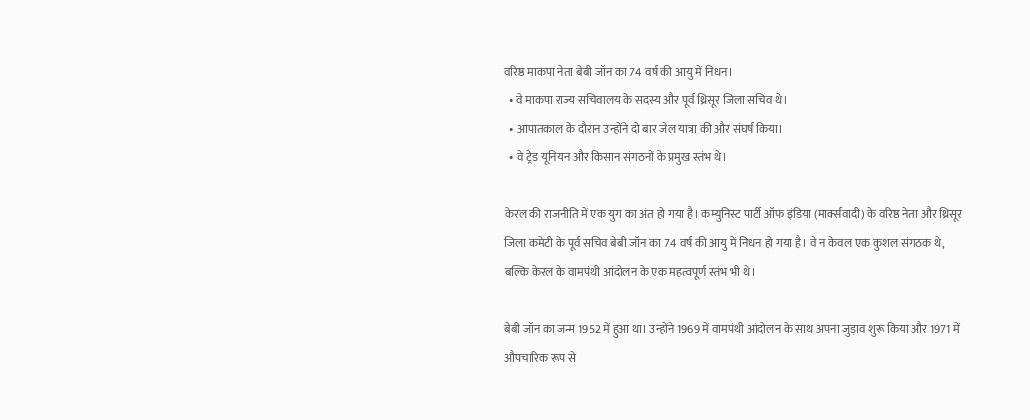वरिष्ठ माकपा नेता बेबी जॉन का 74 वर्ष की आयु में निधन।
  • वे माकपा राज्य सचिवालय के सदस्य और पूर्व थ्रिसूर जिला सचिव थे।
  • आपातकाल के दौरान उन्होंने दो बार जेल यात्रा की और संघर्ष किया।
  • वे ट्रेड यूनियन और किसान संगठनों के प्रमुख स्तंभ थे।

केरल की राजनीति में एक युग का अंत हो गया है। कम्युनिस्ट पार्टी ऑफ इंडिया (मार्क्सवादी) के वरिष्ठ नेता और थ्रिसूर जिला कमेटी के पूर्व सचिव बेबी जॉन का 74 वर्ष की आयु में निधन हो गया है। वे न केवल एक कुशल संगठक थे, बल्कि केरल के वामपंथी आंदोलन के एक महत्वपूर्ण स्तंभ भी थे।

बेबी जॉन का जन्म 1952 में हुआ था। उन्होंने 1969 में वामपंथी आंदोलन के साथ अपना जुड़ाव शुरू किया और 1971 में औपचारिक रूप से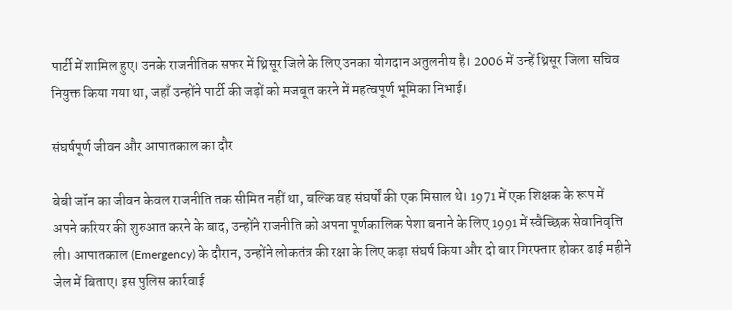पार्टी में शामिल हुए। उनके राजनीतिक सफर में थ्रिसूर जिले के लिए उनका योगदान अतुलनीय है। 2006 में उन्हें थ्रिसूर जिला सचिव नियुक्त किया गया था, जहाँ उन्होंने पार्टी की जड़ों को मजबूत करने में महत्वपूर्ण भूमिका निभाई।

संघर्षपूर्ण जीवन और आपातकाल का दौर

बेबी जॉन का जीवन केवल राजनीति तक सीमित नहीं था, बल्कि वह संघर्षों की एक मिसाल थे। 1971 में एक शिक्षक के रूप में अपने करियर की शुरुआत करने के बाद, उन्होंने राजनीति को अपना पूर्णकालिक पेशा बनाने के लिए 1991 में स्वैच्छिक सेवानिवृत्ति ली। आपातकाल (Emergency) के दौरान, उन्होंने लोकतंत्र की रक्षा के लिए कड़ा संघर्ष किया और दो बार गिरफ्तार होकर ढाई महीने जेल में बिताए। इस पुलिस कार्रवाई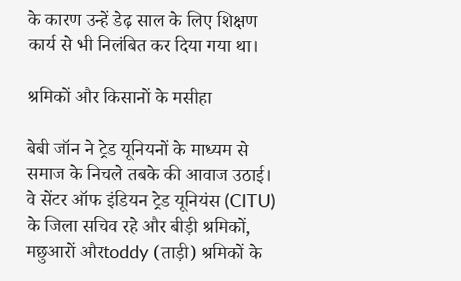के कारण उन्हें डेढ़ साल के लिए शिक्षण कार्य से भी निलंबित कर दिया गया था।

श्रमिकों और किसानों के मसीहा

बेबी जॉन ने ट्रेड यूनियनों के माध्यम से समाज के निचले तबके की आवाज उठाई। वे सेंटर ऑफ इंडियन ट्रेड यूनियंस (CITU) के जिला सचिव रहे और बीड़ी श्रमिकों, मछुआरों औरtoddy (ताड़ी) श्रमिकों के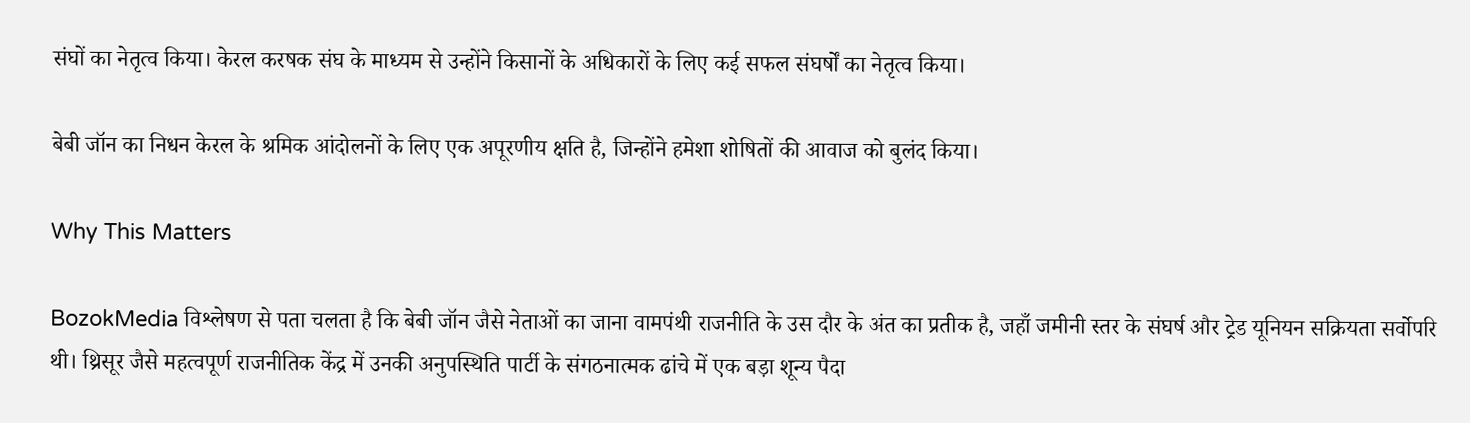संघों का नेतृत्व किया। केरल करषक संघ के माध्यम से उन्होंने किसानों के अधिकारों के लिए कई सफल संघर्षों का नेतृत्व किया।

बेबी जॉन का निधन केरल के श्रमिक आंदोलनों के लिए एक अपूरणीय क्षति है, जिन्होंने हमेशा शोषितों की आवाज को बुलंद किया।

Why This Matters

BozokMedia विश्लेषण से पता चलता है कि बेबी जॉन जैसे नेताओं का जाना वामपंथी राजनीति के उस दौर के अंत का प्रतीक है, जहाँ जमीनी स्तर के संघर्ष और ट्रेड यूनियन सक्रियता सर्वोपरि थी। थ्रिसूर जैसे महत्वपूर्ण राजनीतिक केंद्र में उनकी अनुपस्थिति पार्टी के संगठनात्मक ढांचे में एक बड़ा शून्य पैदा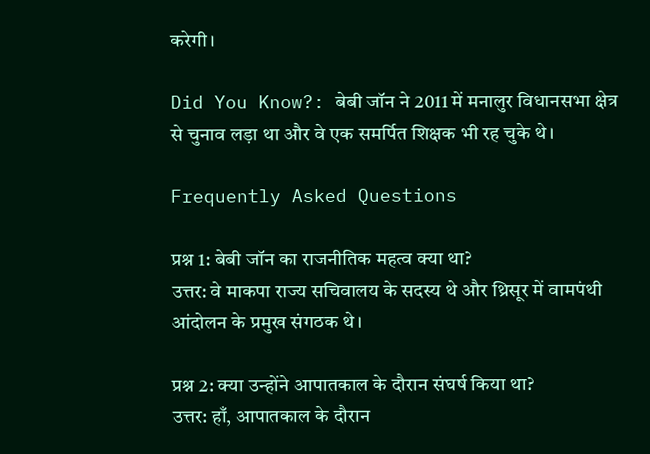करेगी।

Did You Know?: बेबी जॉन ने 2011 में मनालुर विधानसभा क्षेत्र से चुनाव लड़ा था और वे एक समर्पित शिक्षक भी रह चुके थे।

Frequently Asked Questions

प्रश्न 1: बेबी जॉन का राजनीतिक महत्व क्या था?
उत्तर: वे माकपा राज्य सचिवालय के सदस्य थे और थ्रिसूर में वामपंथी आंदोलन के प्रमुख संगठक थे।

प्रश्न 2: क्या उन्होंने आपातकाल के दौरान संघर्ष किया था?
उत्तर: हाँ, आपातकाल के दौरान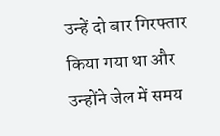उन्हें दो बार गिरफ्तार किया गया था और उन्होंने जेल में समय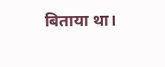बिताया था।